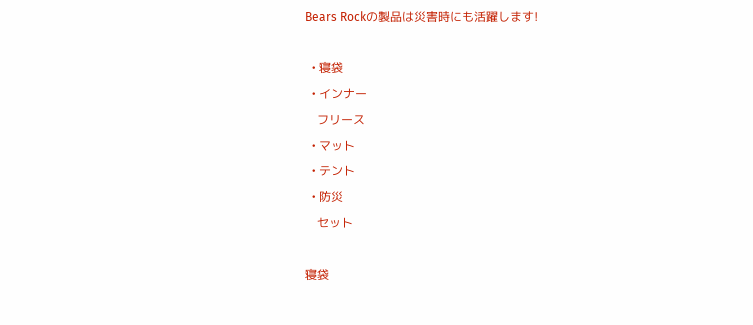Bears Rockの製品は災害時にも活躍します!

  • 寝袋
  • インナー
    フリース
  • マット
  • テント
  • 防災
    セット

寝袋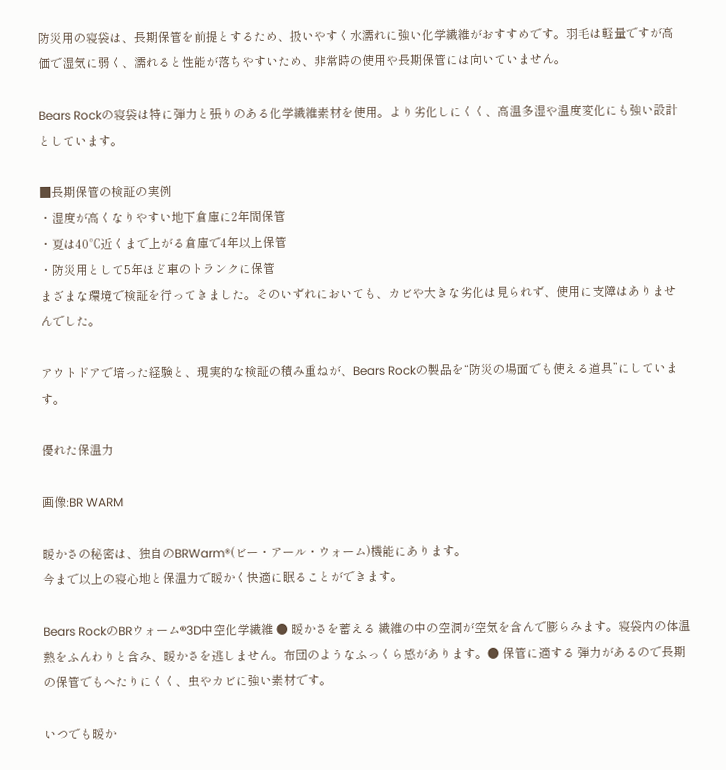防災用の寝袋は、長期保管を前提とするため、扱いやすく水濡れに強い化学繊維がおすすめです。羽毛は軽量ですが高価で湿気に弱く、濡れると性能が落ちやすいため、非常時の使用や長期保管には向いていません。

Bears Rockの寝袋は特に弾力と張りのある化学繊維素材を使用。より劣化しにくく、高温多湿や温度変化にも強い設計としています。

■長期保管の検証の実例
・湿度が高くなりやすい地下倉庫に2年間保管
・夏は40℃近くまで上がる倉庫で4年以上保管
・防災用として5年ほど車のトランクに保管
まざまな環境で検証を行ってきました。そのいずれにおいても、カビや大きな劣化は見られず、使用に支障はありませんでした。

アウトドアで培った経験と、現実的な検証の積み重ねが、Bears Rockの製品を“防災の場面でも使える道具”にしています。

優れた保温力

画像:BR WARM

暖かさの秘密は、独自のBRWarm®(ビー・アール・ウォーム)機能にあります。
今まで以上の寝心地と保温力で暖かく快適に眠ることができます。

Bears RockのBRウォーム®3D中空化学繊維 ● 暖かさを蓄える 繊維の中の空洞が空気を含んで膨らみます。寝袋内の体温熱をふんわりと含み、暖かさを逃しません。布団のようなふっくら感があります。● 保管に適する 弾力があるので長期の保管でもへたりにくく、虫やカビに強い素材です。

いつでも暖か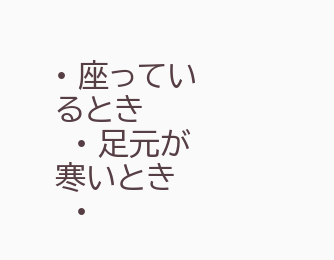• 座っているとき
  • 足元が寒いとき
  •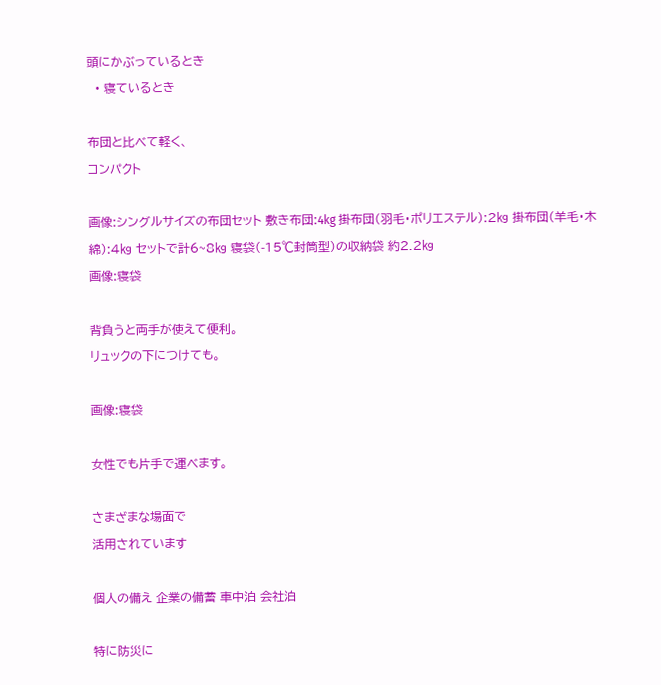頭にかぶっているとき
  • 寝ているとき

布団と比べて軽く、
コンパクト

画像:シングルサイズの布団セット 敷き布団:4kg 掛布団(羽毛・ポリエステル):2㎏ 掛布団(羊毛・木綿):4㎏ セットで計6~8㎏ 寝袋(-15℃封筒型)の収納袋 約2.2㎏
画像:寝袋

背負うと両手が使えて便利。
リュックの下につけても。

画像:寝袋

女性でも片手で運べます。

さまざまな場面で
活用されています

個人の備え 企業の備蓄 車中泊 会社泊

特に防災に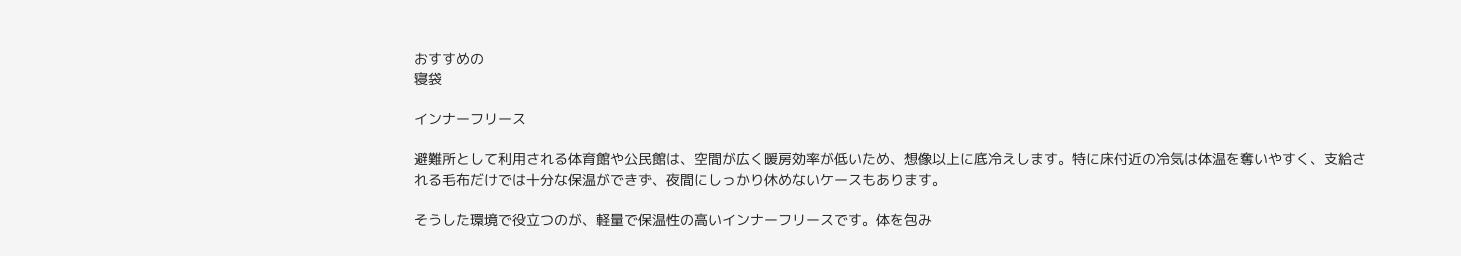おすすめの
寝袋

インナーフリース

避難所として利用される体育館や公民館は、空間が広く暖房効率が低いため、想像以上に底冷えします。特に床付近の冷気は体温を奪いやすく、支給される毛布だけでは十分な保温ができず、夜間にしっかり休めないケースもあります。

そうした環境で役立つのが、軽量で保温性の高いインナーフリースです。体を包み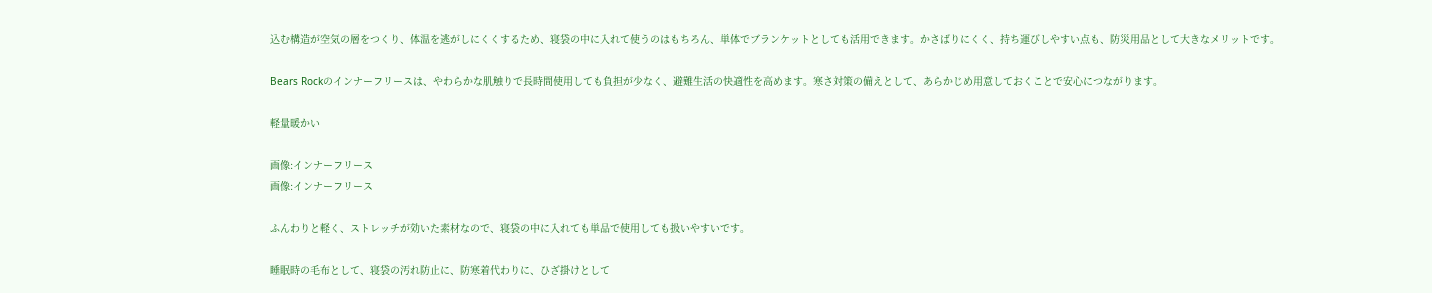込む構造が空気の層をつくり、体温を逃がしにくくするため、寝袋の中に入れて使うのはもちろん、単体でブランケットとしても活用できます。かさばりにくく、持ち運びしやすい点も、防災用品として大きなメリットです。

Bears Rockのインナーフリースは、やわらかな肌触りで長時間使用しても負担が少なく、避難生活の快適性を高めます。寒さ対策の備えとして、あらかじめ用意しておくことで安心につながります。

軽量暖かい

画像:インナーフリース
画像:インナーフリース

ふんわりと軽く、ストレッチが効いた素材なので、寝袋の中に入れても単品で使用しても扱いやすいです。

睡眠時の毛布として、寝袋の汚れ防止に、防寒着代わりに、ひざ掛けとして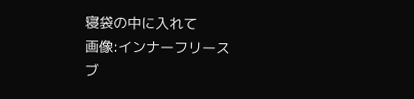寝袋の中に入れて
画像:インナーフリース
ブ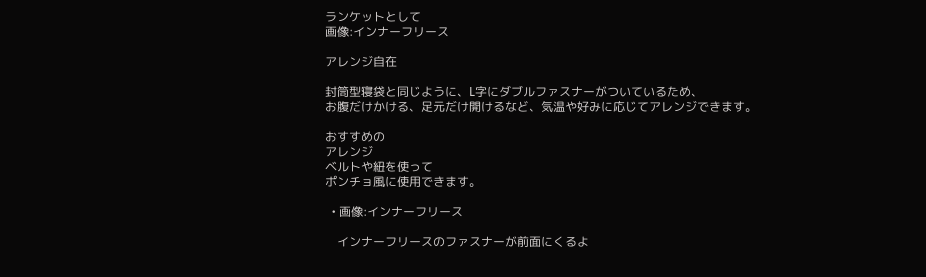ランケットとして
画像:インナーフリース

アレンジ自在

封筒型寝袋と同じように、L字にダブルファスナーがついているため、
お腹だけかける、足元だけ開けるなど、気温や好みに応じてアレンジできます。

おすすめの
アレンジ
ベルトや紐を使って
ポンチョ風に使用できます。

  • 画像:インナーフリース

    インナーフリースのファスナーが前面にくるよ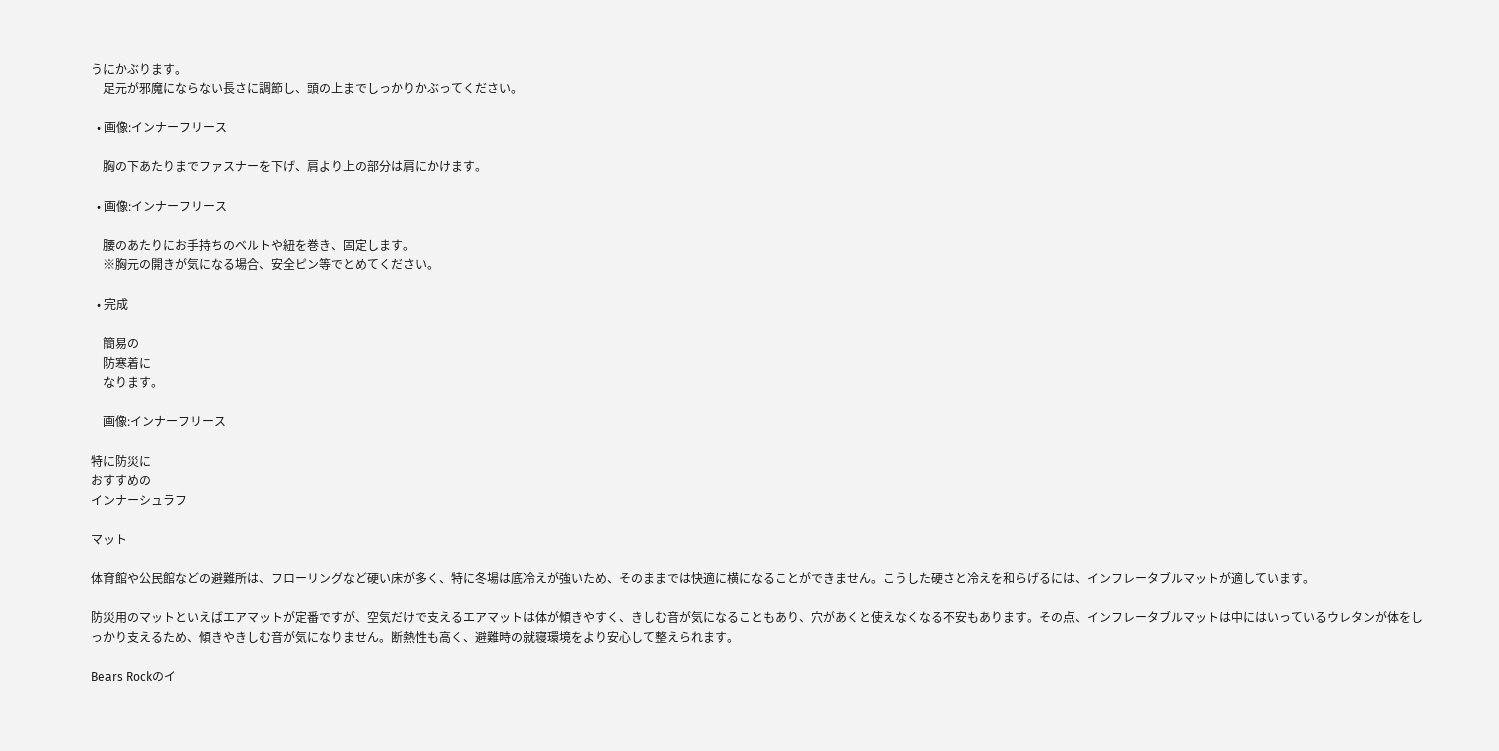うにかぶります。
    足元が邪魔にならない長さに調節し、頭の上までしっかりかぶってください。

  • 画像:インナーフリース

    胸の下あたりまでファスナーを下げ、肩より上の部分は肩にかけます。

  • 画像:インナーフリース

    腰のあたりにお手持ちのベルトや紐を巻き、固定します。
    ※胸元の開きが気になる場合、安全ピン等でとめてください。

  • 完成

    簡易の
    防寒着に
    なります。

    画像:インナーフリース

特に防災に
おすすめの
インナーシュラフ

マット

体育館や公民館などの避難所は、フローリングなど硬い床が多く、特に冬場は底冷えが強いため、そのままでは快適に横になることができません。こうした硬さと冷えを和らげるには、インフレータブルマットが適しています。

防災用のマットといえばエアマットが定番ですが、空気だけで支えるエアマットは体が傾きやすく、きしむ音が気になることもあり、穴があくと使えなくなる不安もあります。その点、インフレータブルマットは中にはいっているウレタンが体をしっかり支えるため、傾きやきしむ音が気になりません。断熱性も高く、避難時の就寝環境をより安心して整えられます。

Bears Rockのイ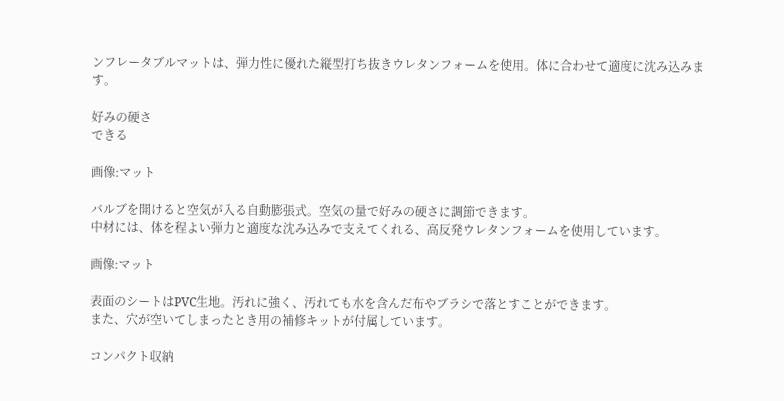ンフレータブルマットは、弾力性に優れた縦型打ち抜きウレタンフォームを使用。体に合わせて適度に沈み込みます。

好みの硬さ
できる

画像:マット

バルブを開けると空気が入る自動膨張式。空気の量で好みの硬さに調節できます。
中材には、体を程よい弾力と適度な沈み込みで支えてくれる、高反発ウレタンフォームを使用しています。

画像:マット

表面のシートはPVC生地。汚れに強く、汚れても水を含んだ布やブラシで落とすことができます。
また、穴が空いてしまったとき用の補修キットが付属しています。

コンパクト収納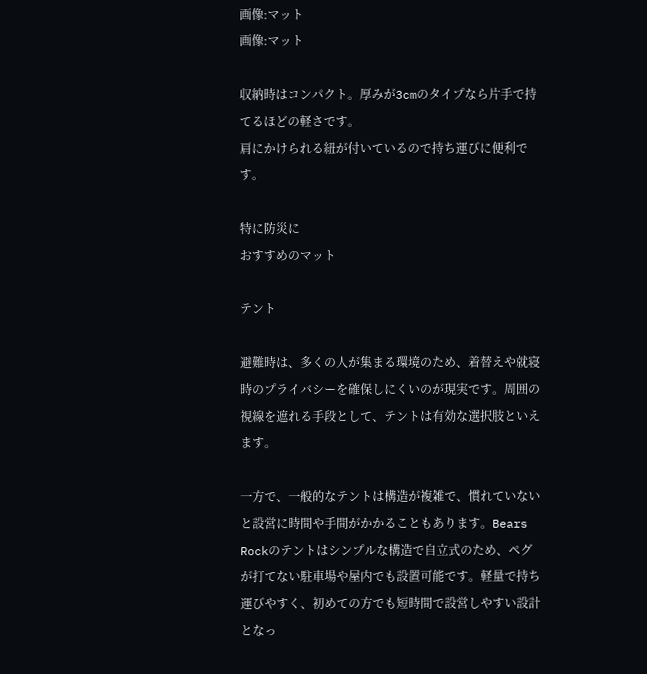画像:マット
画像:マット

収納時はコンパクト。厚みが3cmのタイプなら片手で持てるほどの軽さです。
肩にかけられる紐が付いているので持ち運びに便利です。

特に防災に
おすすめのマット

テント

避難時は、多くの人が集まる環境のため、着替えや就寝時のプライバシーを確保しにくいのが現実です。周囲の視線を遮れる手段として、テントは有効な選択肢といえます。

一方で、一般的なテントは構造が複雑で、慣れていないと設営に時間や手間がかかることもあります。Bears Rockのテントはシンプルな構造で自立式のため、ペグが打てない駐車場や屋内でも設置可能です。軽量で持ち運びやすく、初めての方でも短時間で設営しやすい設計となっ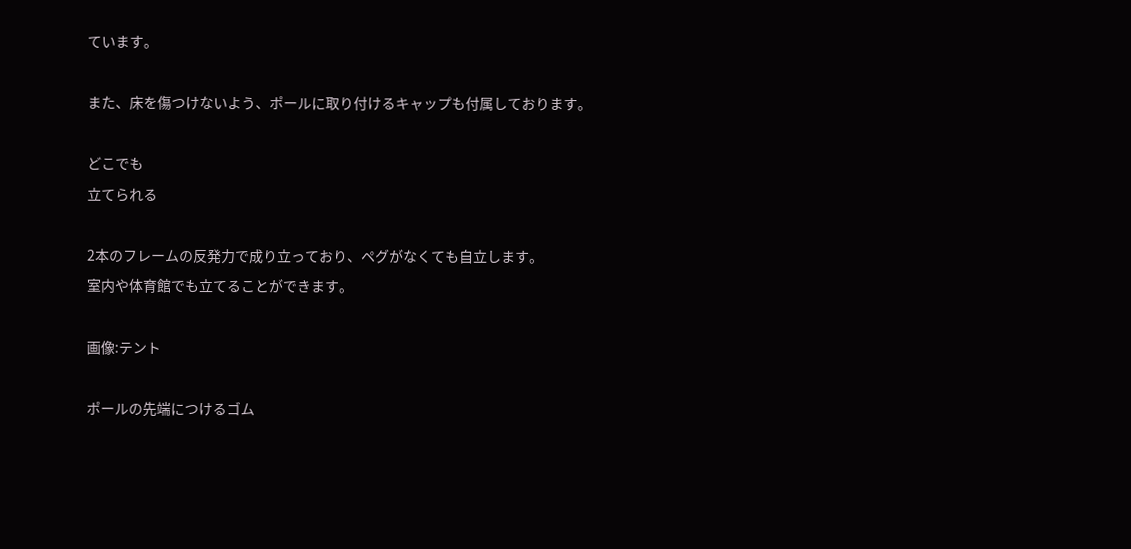ています。

また、床を傷つけないよう、ポールに取り付けるキャップも付属しております。

どこでも
立てられる

2本のフレームの反発力で成り立っており、ペグがなくても自立します。
室内や体育館でも立てることができます。

画像:テント

ポールの先端につけるゴム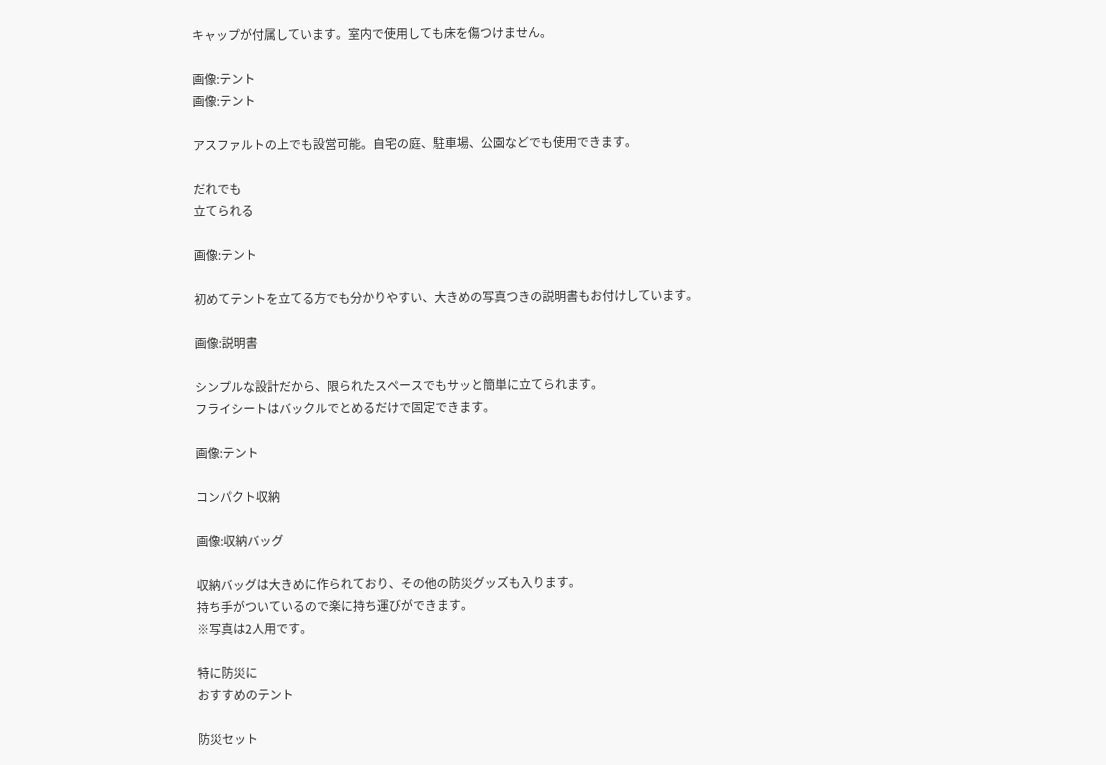キャップが付属しています。室内で使用しても床を傷つけません。

画像:テント
画像:テント

アスファルトの上でも設営可能。自宅の庭、駐車場、公園などでも使用できます。

だれでも
立てられる

画像:テント

初めてテントを立てる方でも分かりやすい、大きめの写真つきの説明書もお付けしています。

画像:説明書

シンプルな設計だから、限られたスペースでもサッと簡単に立てられます。
フライシートはバックルでとめるだけで固定できます。

画像:テント

コンパクト収納

画像:収納バッグ

収納バッグは大きめに作られており、その他の防災グッズも入ります。
持ち手がついているので楽に持ち運びができます。
※写真は2人用です。

特に防災に
おすすめのテント

防災セット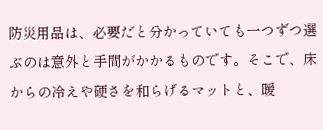防災用品は、必要だと分かっていても一つずつ選ぶのは意外と手間がかかるものです。そこで、床からの冷えや硬さを和らげるマットと、暖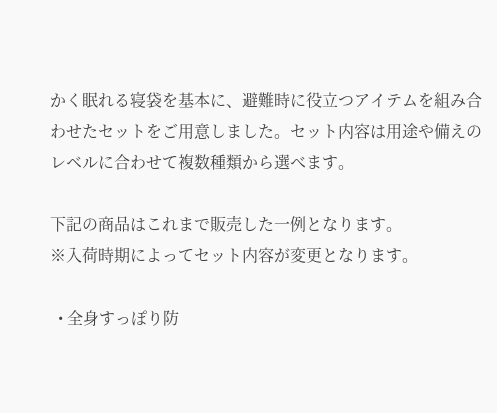かく眠れる寝袋を基本に、避難時に役立つアイテムを組み合わせたセットをご用意しました。セット内容は用途や備えのレベルに合わせて複数種類から選べます。

下記の商品はこれまで販売した一例となります。
※入荷時期によってセット内容が変更となります。

  • 全身すっぽり防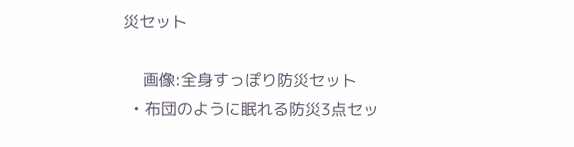災セット

    画像:全身すっぽり防災セット
  • 布団のように眠れる防災3点セッ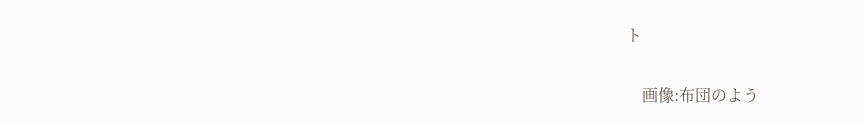ト

    画像:布団のよう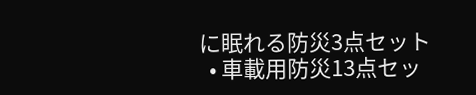に眠れる防災3点セット
  • 車載用防災13点セッ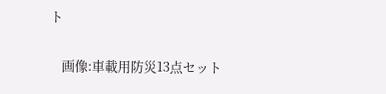ト

    画像:車載用防災13点セット